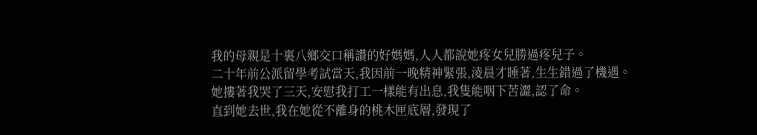我的母親是十裏八鄉交口稱讚的好媽媽,人人都說她疼女兒勝過疼兒子。
二十年前公派留學考試當天,我因前一晚精神緊張,淩晨才睡著,生生錯過了機遇。
她摟著我哭了三天,安慰我打工一樣能有出息,我隻能咽下苦澀,認了命。
直到她去世,我在她從不離身的桃木匣底層,發現了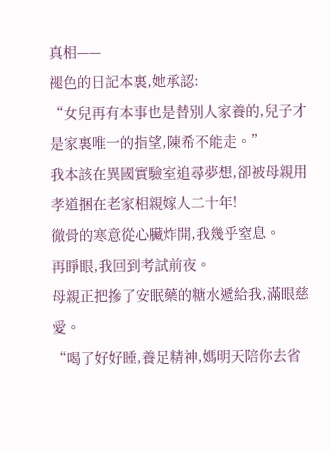真相——
褪色的日記本裏,她承認:
“女兒再有本事也是替別人家養的,兒子才是家裏唯一的指望,陳希不能走。”
我本該在異國實驗室追尋夢想,卻被母親用孝道捆在老家相親嫁人二十年!
徹骨的寒意從心臟炸開,我幾乎窒息。
再睜眼,我回到考試前夜。
母親正把摻了安眠藥的糖水遞給我,滿眼慈愛。
“喝了好好睡,養足精神,媽明天陪你去省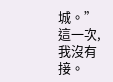城。”
這一次,我沒有接。